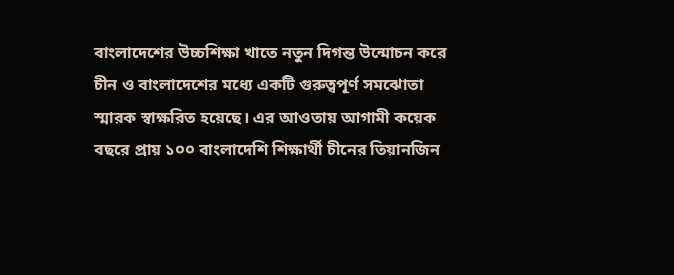বাংলাদেশের উচ্চশিক্ষা খাতে নতুন দিগন্ত উন্মোচন করে চীন ও বাংলাদেশের মধ্যে একটি গুরুত্বপূর্ণ সমঝোতা স্মারক স্বাক্ষরিত হয়েছে। এর আওতায় আগামী কয়েক বছরে প্রায় ১০০ বাংলাদেশি শিক্ষার্থী চীনের তিয়ানজিন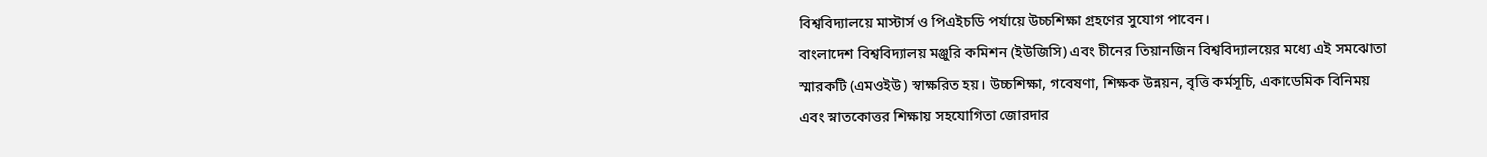বিশ্ববিদ্যালয়ে মাস্টার্স ও পিএইচডি পর্যায়ে উচ্চশিক্ষা গ্রহণের সুযোগ পাবেন।
বাংলাদেশ বিশ্ববিদ্যালয় মঞ্জুরি কমিশন (ইউজিসি) এবং চীনের তিয়ানজিন বিশ্ববিদ্যালয়ের মধ্যে এই সমঝোতা স্মারকটি (এমওইউ) স্বাক্ষরিত হয়। উচ্চশিক্ষা, গবেষণা, শিক্ষক উন্নয়ন, বৃত্তি কর্মসূচি, একাডেমিক বিনিময় এবং স্নাতকোত্তর শিক্ষায় সহযোগিতা জোরদার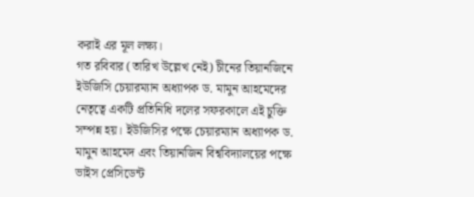করাই এর মূল লক্ষ্য।
গত রবিবার (তারিখ উল্লেখ নেই) চীনের তিয়ানজিনে ইউজিসি চেয়ারম্যান অধ্যাপক ড. মামুন আহমেদের নেতৃত্বে একটি প্রতিনিধি দলের সফরকালে এই চুক্তি সম্পন্ন হয়। ইউজিসির পক্ষে চেয়ারম্যান অধ্যাপক ড. মামুন আহমেদ এবং তিয়ানজিন বিশ্ববিদ্যালয়ের পক্ষে ভাইস প্রেসিডেন্ট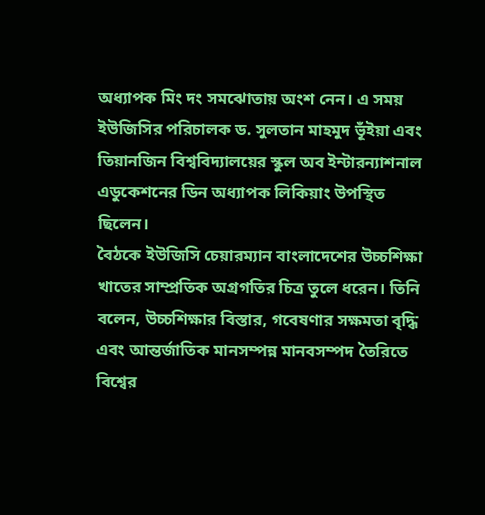অধ্যাপক মিং দং সমঝোতায় অংশ নেন। এ সময় ইউজিসির পরিচালক ড. সুলতান মাহমুদ ভূঁইয়া এবং তিয়ানজিন বিশ্ববিদ্যালয়ের স্কুল অব ইন্টারন্যাশনাল এডুকেশনের ডিন অধ্যাপক লিকিয়াং উপস্থিত ছিলেন।
বৈঠকে ইউজিসি চেয়ারম্যান বাংলাদেশের উচ্চশিক্ষা খাতের সাম্প্রতিক অগ্রগতির চিত্র তুলে ধরেন। তিনি বলেন, উচ্চশিক্ষার বিস্তার, গবেষণার সক্ষমতা বৃদ্ধি এবং আন্তর্জাতিক মানসম্পন্ন মানবসম্পদ তৈরিতে বিশ্বের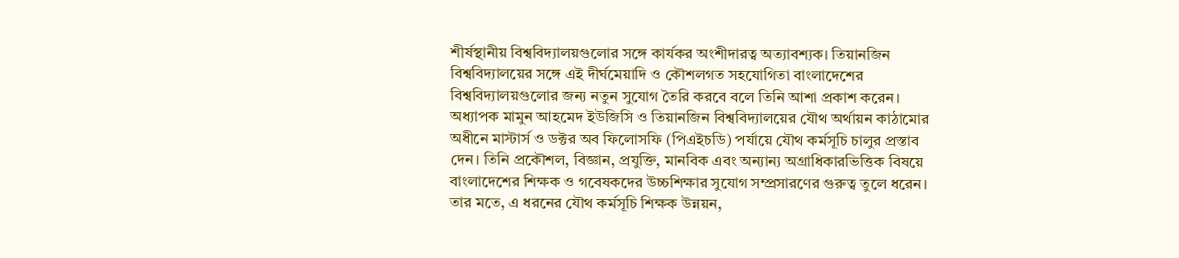শীর্ষস্থানীয় বিশ্ববিদ্যালয়গুলোর সঙ্গে কার্যকর অংশীদারত্ব অত্যাবশ্যক। তিয়ানজিন বিশ্ববিদ্যালয়ের সঙ্গে এই দীর্ঘমেয়াদি ও কৌশলগত সহযোগিতা বাংলাদেশের বিশ্ববিদ্যালয়গুলোর জন্য নতুন সুযোগ তৈরি করবে বলে তিনি আশা প্রকাশ করেন।
অধ্যাপক মামুন আহমেদ ইউজিসি ও তিয়ানজিন বিশ্ববিদ্যালয়ের যৌথ অর্থায়ন কাঠামোর অধীনে মাস্টার্স ও ডক্টর অব ফিলোসফি (পিএইচডি) পর্যায়ে যৌথ কর্মসূচি চালুর প্রস্তাব দেন। তিনি প্রকৌশল, বিজ্ঞান, প্রযুক্তি, মানবিক এবং অন্যান্য অগ্রাধিকারভিত্তিক বিষয়ে বাংলাদেশের শিক্ষক ও গবেষকদের উচ্চশিক্ষার সুযোগ সম্প্রসারণের গুরুত্ব তুলে ধরেন। তার মতে, এ ধরনের যৌথ কর্মসূচি শিক্ষক উন্নয়ন,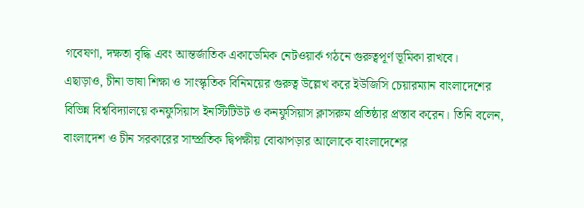গবেষণা, দক্ষতা বৃদ্ধি এবং আন্তর্জাতিক একাডেমিক নেটওয়ার্ক গঠনে গুরুত্বপূর্ণ ভূমিকা রাখবে।
এছাড়াও, চীনা ভাষা শিক্ষা ও সাংস্কৃতিক বিনিময়ের গুরুত্ব উল্লেখ করে ইউজিসি চেয়ারম্যান বাংলাদেশের বিভিন্ন বিশ্ববিদ্যালয়ে কনফুসিয়াস ইনস্টিটিউট ও কনফুসিয়াস ক্লাসরুম প্রতিষ্ঠার প্রস্তাব করেন। তিনি বলেন, বাংলাদেশ ও চীন সরকারের সাম্প্রতিক দ্বিপক্ষীয় বোঝাপড়ার আলোকে বাংলাদেশের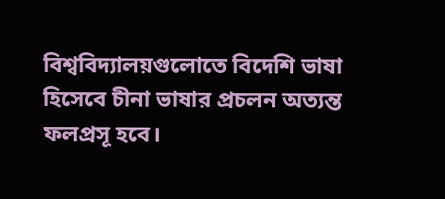বিশ্ববিদ্যালয়গুলোতে বিদেশি ভাষা হিসেবে চীনা ভাষার প্রচলন অত্যন্ত ফলপ্রসূ হবে।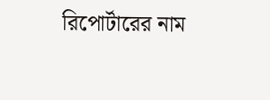রিপোর্টারের নাম